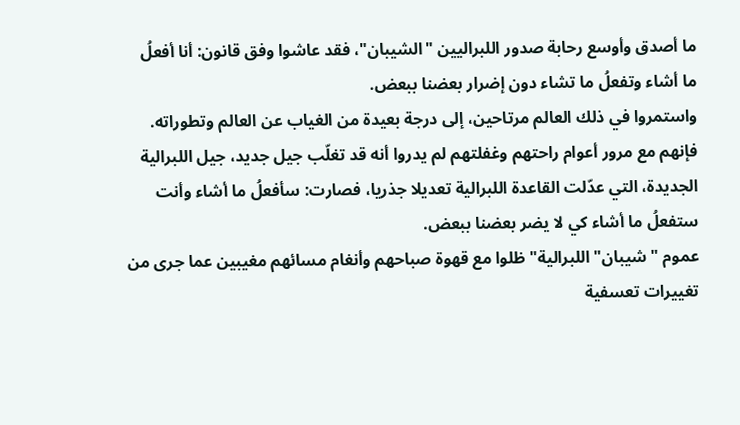ما أصدق وأوسع رحابة صدور اللبراليين "الشيبان"، فقد عاشوا وفق قانون: أنا أفعلُ ما أشاء وتفعلُ ما تشاء دون إضرار بعضنا ببعض.
واستمروا في ذلك العالم مرتاحين، إلى درجة بعيدة من الغياب عن العالم وتطوراته.
فإنهم مع مرور أعوام راحتهم وغفلتهم لم يدروا أنه قد تغلّب جيل جديد، جيل اللبرالية الجديدة، التي عدّلت القاعدة اللبرالية تعديلا جذريا، فصارت: سأفعلُ ما أشاء وأنت ستفعلُ ما أشاء كي لا يضر بعضنا ببعض.
عموم "شيبان" اللبرالية" ظلوا مع قهوة صباحهم وأنغام مسائهم مغيبين عما جرى من تغييرات تعسفية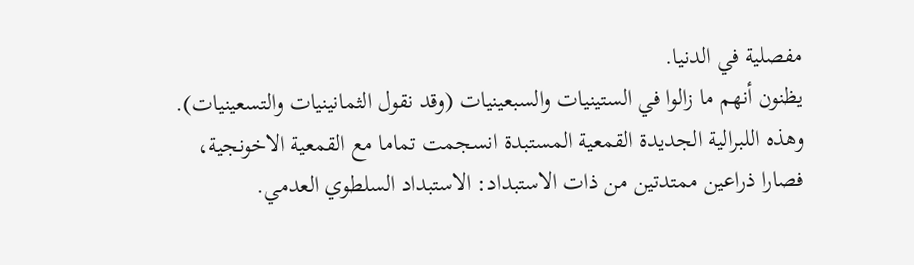مفصلية في الدنيا.
يظنون أنهم ما زالوا في الستينيات والسبعينيات (وقد نقول الثمانينيات والتسعينيات).
وهذه اللبرالية الجديدة القمعية المستبدة انسجمت تماما مع القمعية الاخونجية، فصارا ذراعين ممتدتين من ذات الاستبداد: الاستبداد السلطوي العدمي.